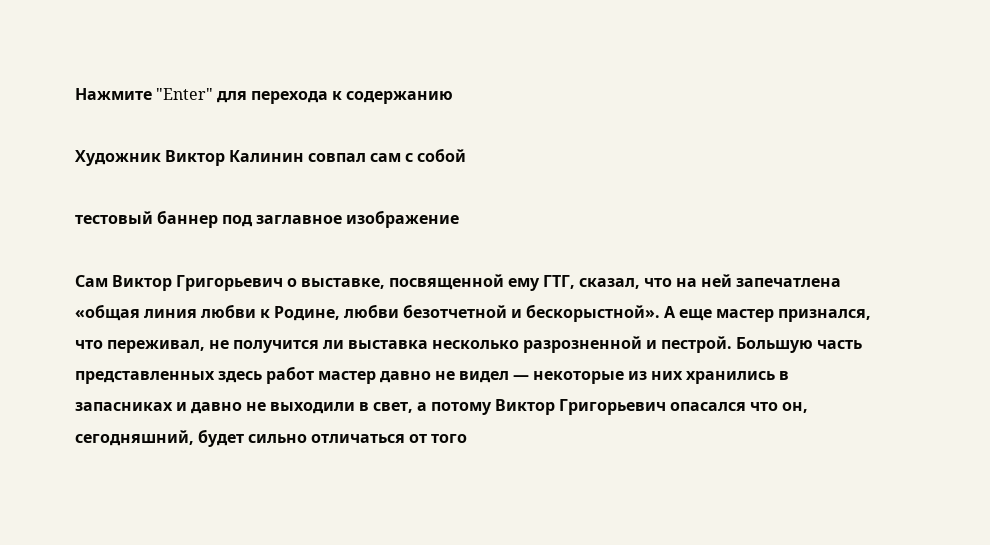Нажмите "Enter" для перехода к содержанию

Художник Виктор Калинин совпал сам с собой

тестовый баннер под заглавное изображение

Сам Виктор Григорьевич о выставке, посвященной ему ГТГ, сказал, что на ней запечатлена «общая линия любви к Родине, любви безотчетной и бескорыстной». А еще мастер признался, что переживал, не получится ли выставка несколько разрозненной и пестрой. Большую часть представленных здесь работ мастер давно не видел — некоторые из них хранились в запасниках и давно не выходили в свет, а потому Виктор Григорьевич опасался что он, сегодняшний, будет сильно отличаться от того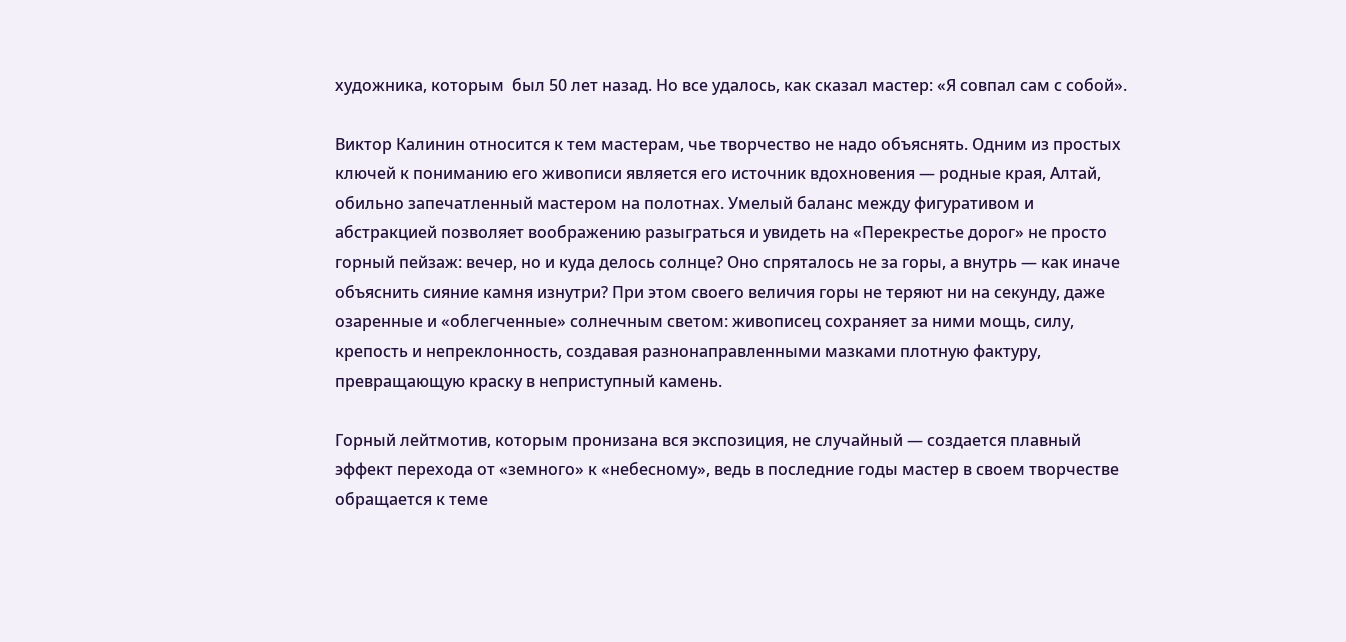художника, которым  был 50 лет назад. Но все удалось, как сказал мастер: «Я совпал сам с собой».

Виктор Калинин относится к тем мастерам, чье творчество не надо объяснять. Одним из простых ключей к пониманию его живописи является его источник вдохновения — родные края, Алтай, обильно запечатленный мастером на полотнах. Умелый баланс между фигуративом и абстракцией позволяет воображению разыграться и увидеть на «Перекрестье дорог» не просто горный пейзаж: вечер, но и куда делось солнце? Оно спряталось не за горы, а внутрь — как иначе объяснить сияние камня изнутри? При этом своего величия горы не теряют ни на секунду, даже озаренные и «облегченные» солнечным светом: живописец сохраняет за ними мощь, силу, крепость и непреклонность, создавая разнонаправленными мазками плотную фактуру, превращающую краску в неприступный камень.

Горный лейтмотив, которым пронизана вся экспозиция, не случайный — создается плавный эффект перехода от «земного» к «небесному», ведь в последние годы мастер в своем творчестве обращается к теме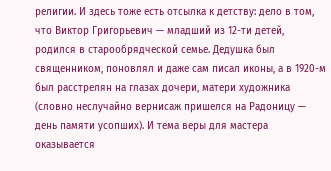религии. И здесь тоже есть отсылка к детству: дело в том, что Виктор Григорьевич — младший из 12-ти детей, родился в старообрядческой семье. Дедушка был священником, поновлял и даже сам писал иконы, а в 1920-м был расстрелян на глазах дочери, матери художника (словно неслучайно вернисаж пришелся на Радоницу — день памяти усопших). И тема веры для мастера оказывается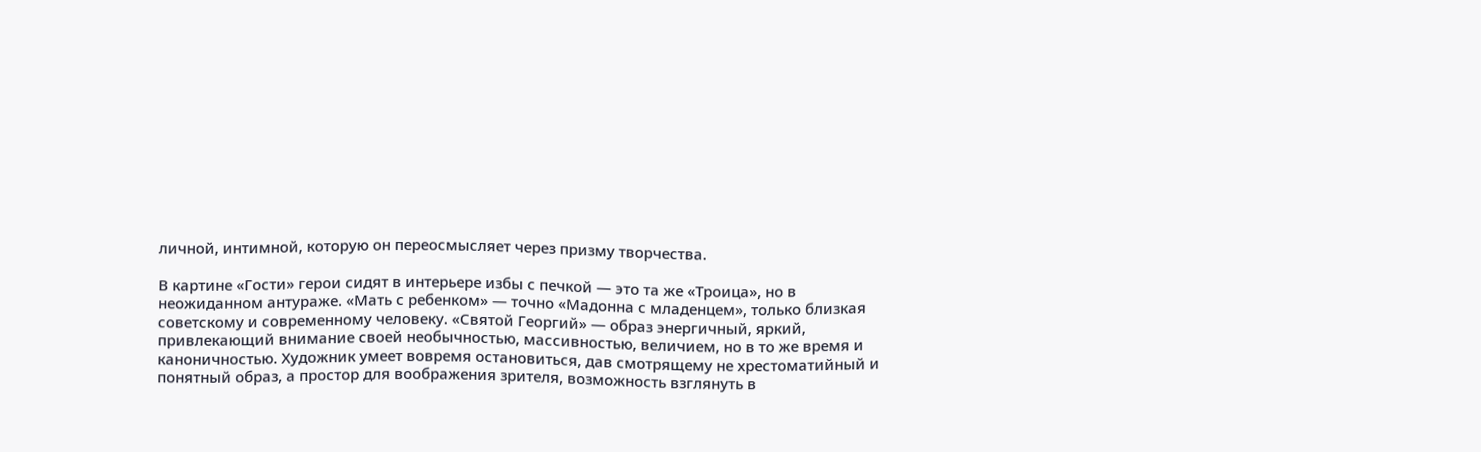личной, интимной, которую он переосмысляет через призму творчества.

В картине «Гости» герои сидят в интерьере избы с печкой — это та же «Троица», но в неожиданном антураже. «Мать с ребенком» — точно «Мадонна с младенцем», только близкая советскому и современному человеку. «Святой Георгий» — образ энергичный, яркий, привлекающий внимание своей необычностью, массивностью, величием, но в то же время и каноничностью. Художник умеет вовремя остановиться, дав смотрящему не хрестоматийный и понятный образ, а простор для воображения зрителя, возможность взглянуть в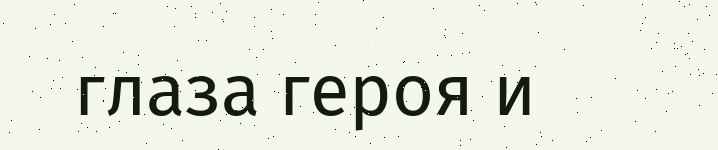глаза героя и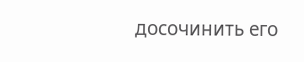досочинить его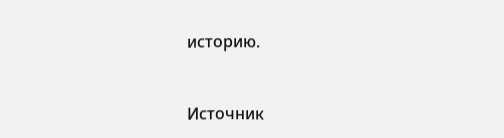историю.



Источник